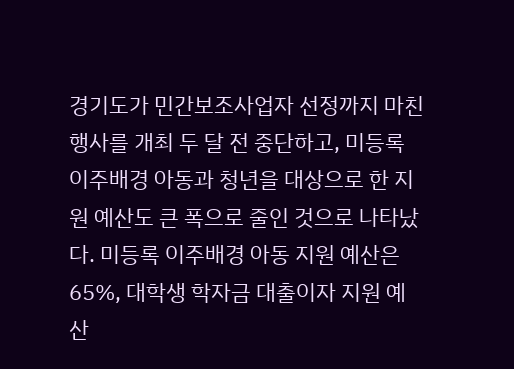경기도가 민간보조사업자 선정까지 마친 행사를 개최 두 달 전 중단하고, 미등록 이주배경 아동과 청년을 대상으로 한 지원 예산도 큰 폭으로 줄인 것으로 나타났다. 미등록 이주배경 아동 지원 예산은 65%, 대학생 학자금 대출이자 지원 예산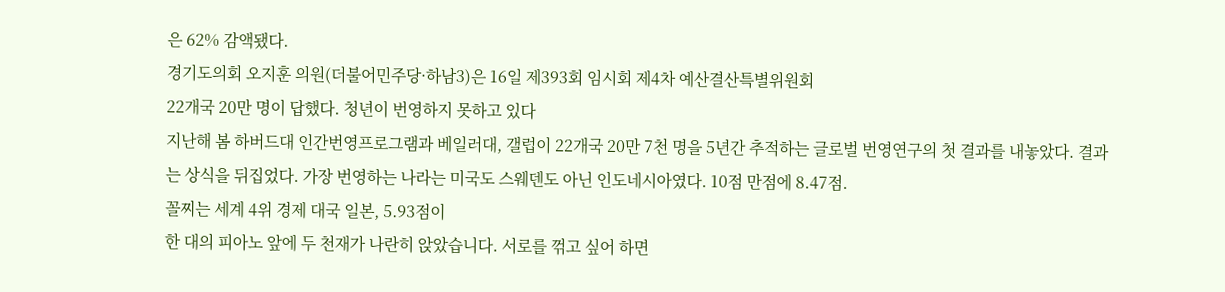은 62% 감액됐다.
경기도의회 오지훈 의원(더불어민주당·하남3)은 16일 제393회 임시회 제4차 예산결산특별위원회
22개국 20만 명이 답했다. 청년이 번영하지 못하고 있다
지난해 봄 하버드대 인간번영프로그램과 베일러대, 갤럽이 22개국 20만 7천 명을 5년간 추적하는 글로벌 번영연구의 첫 결과를 내놓았다. 결과는 상식을 뒤집었다. 가장 번영하는 나라는 미국도 스웨덴도 아닌 인도네시아였다. 10점 만점에 8.47점.
꼴찌는 세계 4위 경제 대국 일본, 5.93점이
한 대의 피아노 앞에 두 천재가 나란히 앉았습니다. 서로를 꺾고 싶어 하면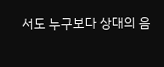서도 누구보다 상대의 음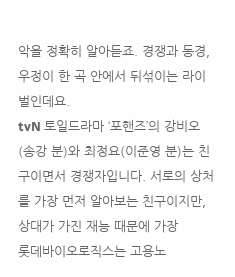악을 정확히 알아듣죠. 경쟁과 동경, 우정이 한 곡 안에서 뒤섞이는 라이벌인데요.
tvN 토일드라마 ‘포핸즈’의 강비오(송강 분)와 최정요(이준영 분)는 친구이면서 경쟁자입니다. 서로의 상처를 가장 먼저 알아보는 친구이지만, 상대가 가진 재능 때문에 가장
롯데바이오로직스는 고용노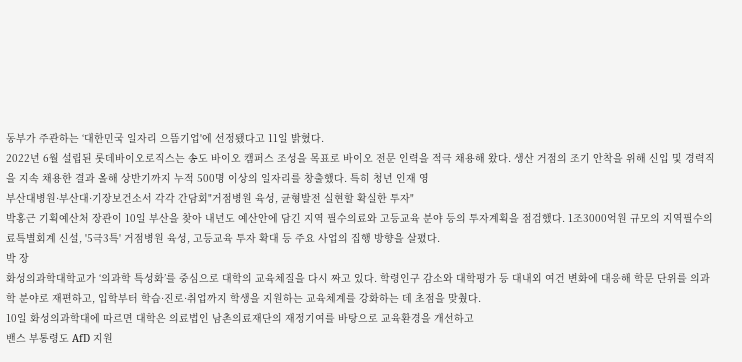동부가 주관하는 ‘대한민국 일자리 으뜸기업'에 선정됐다고 11일 밝혔다.
2022년 6월 설립된 롯데바이오로직스는 송도 바이오 캠퍼스 조성을 목표로 바이오 전문 인력을 적극 채용해 왔다. 생산 거점의 조기 안착을 위해 신입 및 경력직을 지속 채용한 결과 올해 상반기까지 누적 500명 이상의 일자리를 창출했다. 특히 청년 인재 영
부산대병원·부산대·기장보건소서 각각 간담회"거점병원 육성, 균형발전 실현할 확실한 투자"
박홍근 기획예산처 장관이 10일 부산을 찾아 내년도 예산안에 담긴 지역 필수의료와 고등교육 분야 등의 투자계획을 점검했다. 1조3000억원 규모의 지역필수의료특별회계 신설, '5극3특' 거점병원 육성, 고등교육 투자 확대 등 주요 사업의 집행 방향을 살폈다.
박 장
화성의과학대학교가 ‘의과학 특성화’를 중심으로 대학의 교육체질을 다시 짜고 있다. 학령인구 감소와 대학평가 등 대내외 여건 변화에 대응해 학문 단위를 의과학 분야로 재편하고, 입학부터 학습·진로·취업까지 학생을 지원하는 교육체계를 강화하는 데 초점을 맞췄다.
10일 화성의과학대에 따르면 대학은 의료법인 남촌의료재단의 재정기여를 바탕으로 교육환경을 개선하고
밴스 부통령도 AfD 지원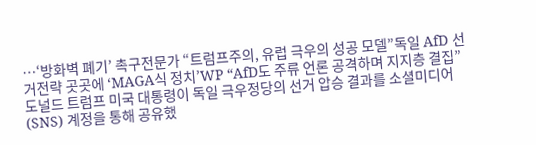⋯‘방화벽 폐기’ 촉구전문가 “트럼프주의, 유럽 극우의 성공 모델”독일 AfD 선거전략 곳곳에 ‘MAGA식 정치’WP “AfD도 주류 언론 공격하며 지지층 결집”
도널드 트럼프 미국 대통령이 독일 극우정당의 선거 압승 결과를 소셜미디어(SNS) 계정을 통해 공유했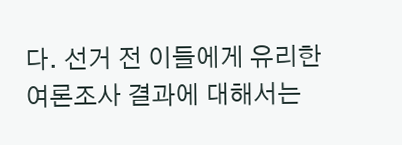다. 선거 전 이들에게 유리한 여론조사 결과에 대해서는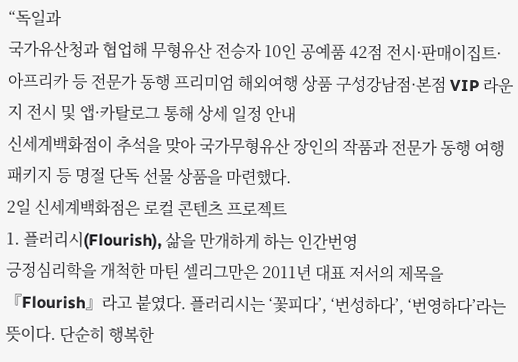“독일과
국가유산청과 협업해 무형유산 전승자 10인 공예품 42점 전시·판매이집트·아프리카 등 전문가 동행 프리미엄 해외여행 상품 구성강남점·본점 VIP 라운지 전시 및 앱·카탈로그 통해 상세 일정 안내
신세계백화점이 추석을 맞아 국가무형유산 장인의 작품과 전문가 동행 여행 패키지 등 명절 단독 선물 상품을 마련했다.
2일 신세계백화점은 로컬 콘텐츠 프로젝트
1. 플러리시(Flourish), 삶을 만개하게 하는 인간번영
긍정심리학을 개척한 마틴 셀리그만은 2011년 대표 저서의 제목을 『Flourish』라고 붙였다. 플러리시는 ‘꽃피다’, ‘번성하다’, ‘번영하다’라는 뜻이다. 단순히 행복한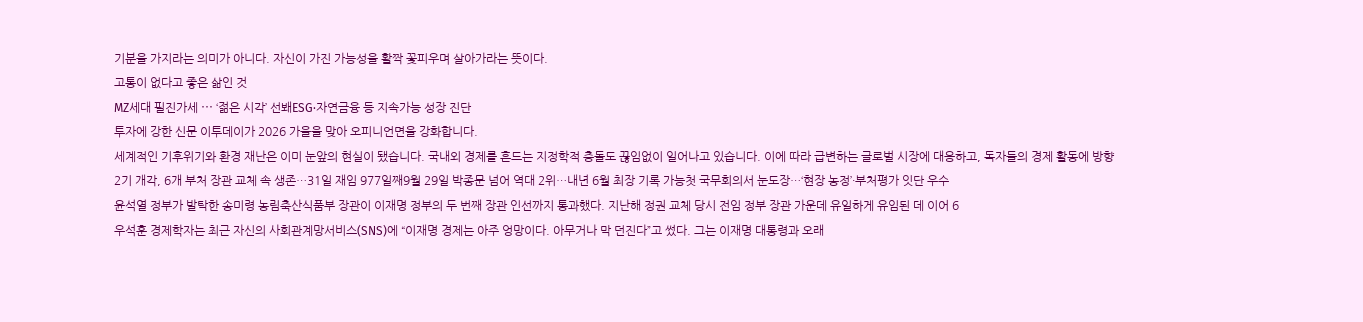기분을 가지라는 의미가 아니다. 자신이 가진 가능성을 활짝 꽃피우며 살아가라는 뜻이다.
고통이 없다고 좋은 삶인 것
MZ세대 필진가세 ⋯ ‘젊은 시각’ 선봬ESG·자연금융 등 지속가능 성장 진단
투자에 강한 신문 이투데이가 2026 가을을 맞아 오피니언면을 강화합니다.
세계적인 기후위기와 환경 재난은 이미 눈앞의 현실이 됐습니다. 국내외 경제를 흔드는 지정학적 충돌도 끊임없이 일어나고 있습니다. 이에 따라 급변하는 글로벌 시장에 대응하고, 독자들의 경제 활동에 방향
2기 개각, 6개 부처 장관 교체 속 생존…31일 재임 977일째9월 29일 박종문 넘어 역대 2위…내년 6월 최장 기록 가능첫 국무회의서 눈도장…‘현장 농정’·부처평가 잇단 우수
윤석열 정부가 발탁한 송미령 농림축산식품부 장관이 이재명 정부의 두 번째 장관 인선까지 통과했다. 지난해 정권 교체 당시 전임 정부 장관 가운데 유일하게 유임된 데 이어 6
우석훈 경제학자는 최근 자신의 사회관계망서비스(SNS)에 “이재명 경제는 아주 엉망이다. 아무거나 막 던진다”고 썼다. 그는 이재명 대통령과 오래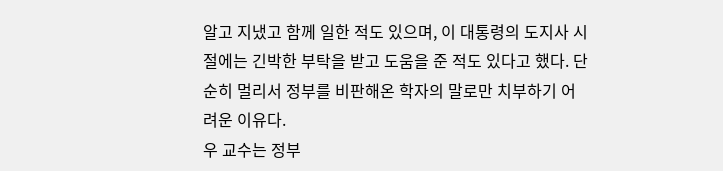알고 지냈고 함께 일한 적도 있으며, 이 대통령의 도지사 시절에는 긴박한 부탁을 받고 도움을 준 적도 있다고 했다. 단순히 멀리서 정부를 비판해온 학자의 말로만 치부하기 어려운 이유다.
우 교수는 정부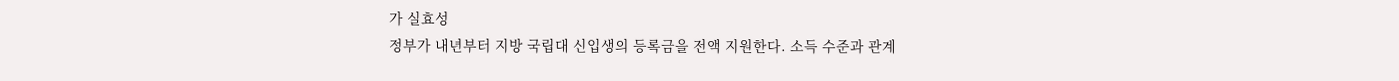가 실효성
정부가 내년부터 지방 국립대 신입생의 등록금을 전액 지원한다. 소득 수준과 관계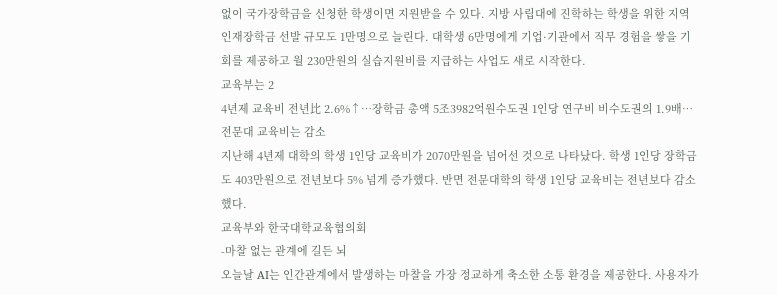없이 국가장학금을 신청한 학생이면 지원받을 수 있다. 지방 사립대에 진학하는 학생을 위한 지역인재장학금 선발 규모도 1만명으로 늘린다. 대학생 6만명에게 기업·기관에서 직무 경험을 쌓을 기회를 제공하고 월 230만원의 실습지원비를 지급하는 사업도 새로 시작한다.
교육부는 2
4년제 교육비 전년比 2.6%↑…장학금 총액 5조3982억원수도권 1인당 연구비 비수도권의 1.9배…전문대 교육비는 감소
지난해 4년제 대학의 학생 1인당 교육비가 2070만원을 넘어선 것으로 나타났다. 학생 1인당 장학금도 403만원으로 전년보다 5% 넘게 증가했다. 반면 전문대학의 학생 1인당 교육비는 전년보다 감소했다.
교육부와 한국대학교육협의회
-마찰 없는 관계에 길든 뇌
오늘날 AI는 인간관계에서 발생하는 마찰을 가장 정교하게 축소한 소통 환경을 제공한다. 사용자가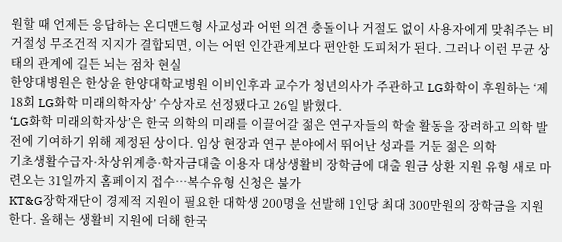원할 때 언제든 응답하는 온디맨드형 사교성과 어떤 의견 충돌이나 거절도 없이 사용자에게 맞춰주는 비거절성 무조건적 지지가 결합되면, 이는 어떤 인간관계보다 편안한 도피처가 된다. 그러나 이런 무균 상태의 관계에 길든 뇌는 점차 현실
한양대병원은 한상윤 한양대학교병원 이비인후과 교수가 청년의사가 주관하고 LG화학이 후원하는 ‘제18회 LG화학 미래의학자상’ 수상자로 선정됐다고 26일 밝혔다.
‘LG화학 미래의학자상’은 한국 의학의 미래를 이끌어갈 젊은 연구자들의 학술 활동을 장려하고 의학 발전에 기여하기 위해 제정된 상이다. 임상 현장과 연구 분야에서 뛰어난 성과를 거둔 젊은 의학
기초생활수급자·차상위계층·학자금대출 이용자 대상생활비 장학금에 대출 원금 상환 지원 유형 새로 마련오는 31일까지 홈페이지 접수…복수유형 신청은 불가
KT&G장학재단이 경제적 지원이 필요한 대학생 200명을 선발해 1인당 최대 300만원의 장학금을 지원한다. 올해는 생활비 지원에 더해 한국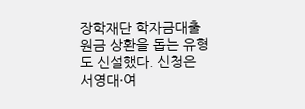장학재단 학자금대출 원금 상환을 돕는 유형도 신설했다. 신청은
서영대·여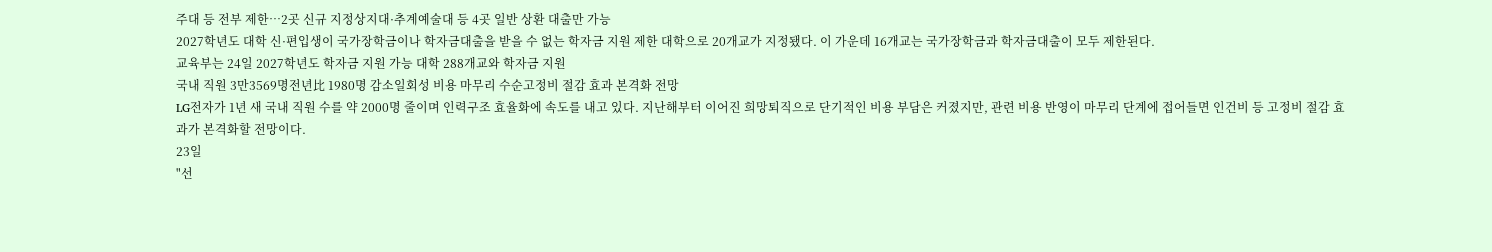주대 등 전부 제한…2곳 신규 지정상지대·추계예술대 등 4곳 일반 상환 대출만 가능
2027학년도 대학 신·편입생이 국가장학금이나 학자금대출을 받을 수 없는 학자금 지원 제한 대학으로 20개교가 지정됐다. 이 가운데 16개교는 국가장학금과 학자금대출이 모두 제한된다.
교육부는 24일 2027학년도 학자금 지원 가능 대학 288개교와 학자금 지원
국내 직원 3만3569명전년比 1980명 감소일회성 비용 마무리 수순고정비 절감 효과 본격화 전망
LG전자가 1년 새 국내 직원 수를 약 2000명 줄이며 인력구조 효율화에 속도를 내고 있다. 지난해부터 이어진 희망퇴직으로 단기적인 비용 부담은 커졌지만, 관련 비용 반영이 마무리 단계에 접어들면 인건비 등 고정비 절감 효과가 본격화할 전망이다.
23일
"선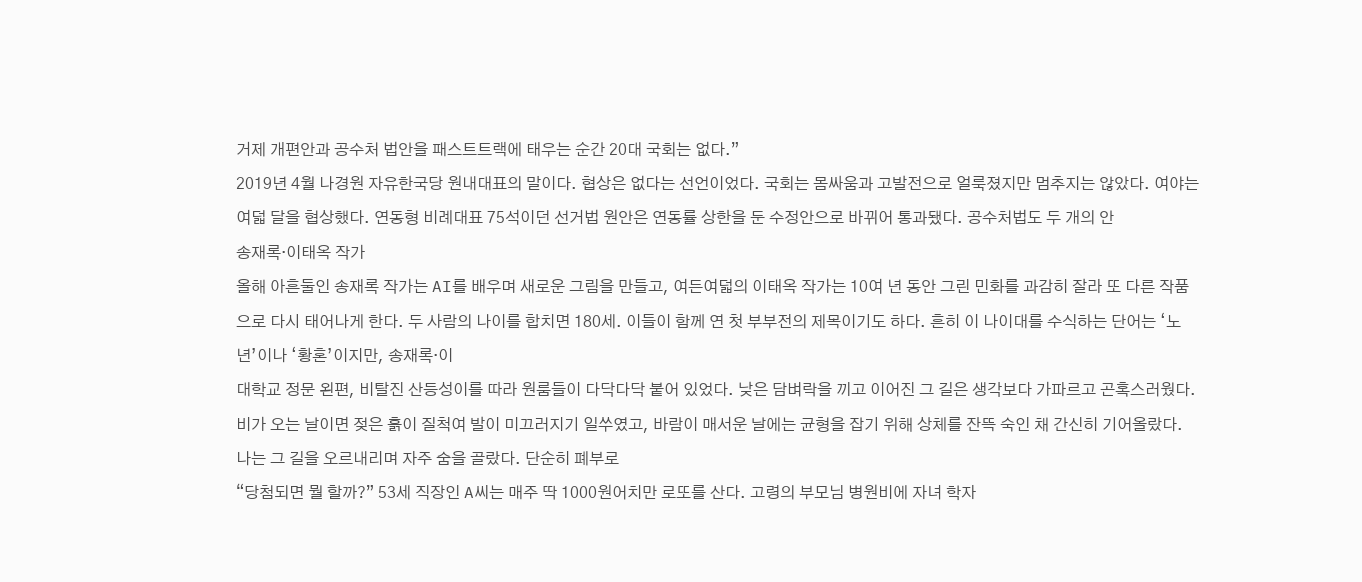거제 개편안과 공수처 법안을 패스트트랙에 태우는 순간 20대 국회는 없다.”
2019년 4월 나경원 자유한국당 원내대표의 말이다. 협상은 없다는 선언이었다. 국회는 몸싸움과 고발전으로 얼룩졌지만 멈추지는 않았다. 여야는 여덟 달을 협상했다. 연동형 비례대표 75석이던 선거법 원안은 연동률 상한을 둔 수정안으로 바뀌어 통과됐다. 공수처법도 두 개의 안
송재록·이태옥 작가
올해 아흔둘인 송재록 작가는 AI를 배우며 새로운 그림을 만들고, 여든여덟의 이태옥 작가는 10여 년 동안 그린 민화를 과감히 잘라 또 다른 작품으로 다시 태어나게 한다. 두 사람의 나이를 합치면 180세. 이들이 함께 연 첫 부부전의 제목이기도 하다. 흔히 이 나이대를 수식하는 단어는 ‘노년’이나 ‘황혼’이지만, 송재록·이
대학교 정문 왼편, 비탈진 산등성이를 따라 원룸들이 다닥다닥 붙어 있었다. 낮은 담벼락을 끼고 이어진 그 길은 생각보다 가파르고 곤혹스러웠다. 비가 오는 날이면 젖은 흙이 질척여 발이 미끄러지기 일쑤였고, 바람이 매서운 날에는 균형을 잡기 위해 상체를 잔뜩 숙인 채 간신히 기어올랐다. 나는 그 길을 오르내리며 자주 숨을 골랐다. 단순히 폐부로
“당첨되면 뭘 할까?” 53세 직장인 A씨는 매주 딱 1000원어치만 로또를 산다. 고령의 부모님 병원비에 자녀 학자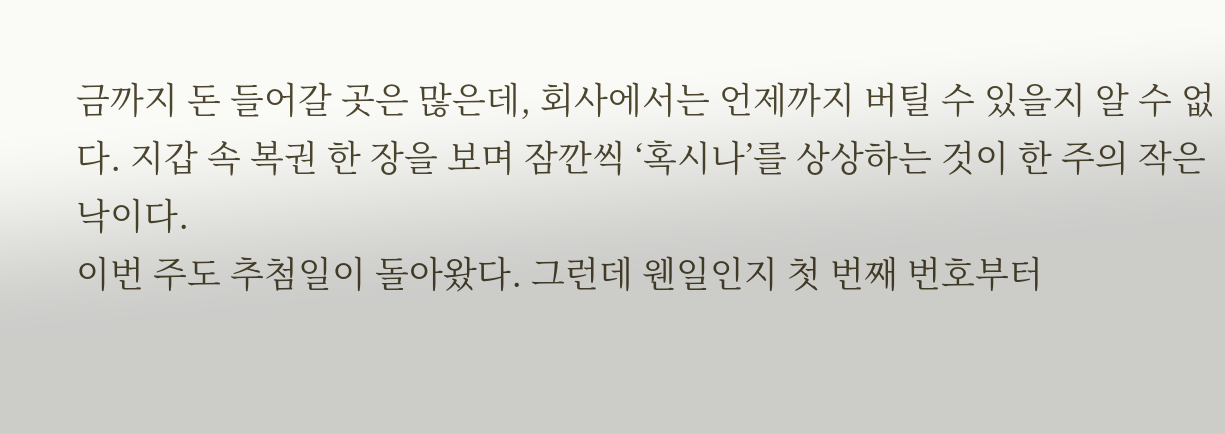금까지 돈 들어갈 곳은 많은데, 회사에서는 언제까지 버틸 수 있을지 알 수 없다. 지갑 속 복권 한 장을 보며 잠깐씩 ‘혹시나’를 상상하는 것이 한 주의 작은 낙이다.
이번 주도 추첨일이 돌아왔다. 그런데 웬일인지 첫 번째 번호부터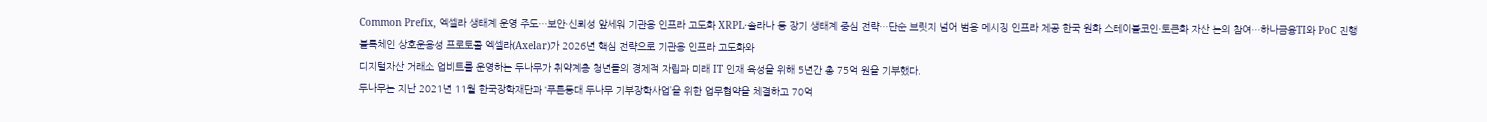Common Prefix, 엑셀라 생태계 운영 주도…보안·신뢰성 앞세워 기관용 인프라 고도화 XRPL·솔라나 등 장기 생태계 중심 전략…단순 브릿지 넘어 범용 메시징 인프라 제공 한국 원화 스테이블코인·토큰화 자산 논의 참여…하나금융TI와 PoC 진행
블록체인 상호운용성 프로토콜 엑셀라(Axelar)가 2026년 핵심 전략으로 기관용 인프라 고도화와
디지털자산 거래소 업비트를 운영하는 두나무가 취약계층 청년들의 경제적 자립과 미래 IT 인재 육성을 위해 5년간 총 75억 원을 기부했다.
두나무는 지난 2021년 11월 한국장학재단과 ‘푸른등대 두나무 기부장학사업’을 위한 업무협약을 체결하고 70억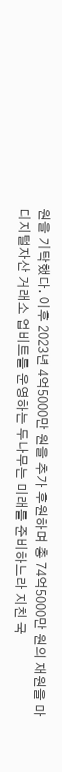원을 기탁했다. 이후 2023년 4억5000만 원을 추가 후원하며 총 74억5000만 원의 재원을 마
디지털자산 거래소 업비트를 운영하는 두나무는 미래를 준비하느라 지친 국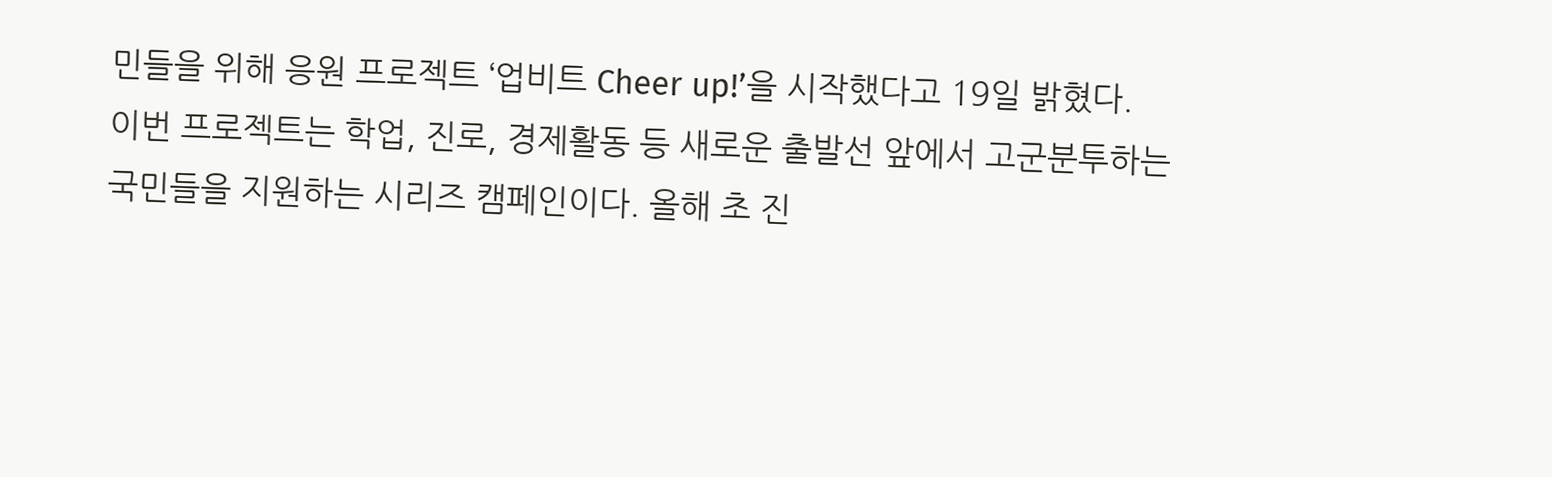민들을 위해 응원 프로젝트 ‘업비트 Cheer up!’을 시작했다고 19일 밝혔다.
이번 프로젝트는 학업, 진로, 경제활동 등 새로운 출발선 앞에서 고군분투하는 국민들을 지원하는 시리즈 캠페인이다. 올해 초 진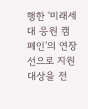행한 ‘미래세대 응원 캠페인’의 연장선으로 지원 대상을 전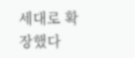세대로 확장했다